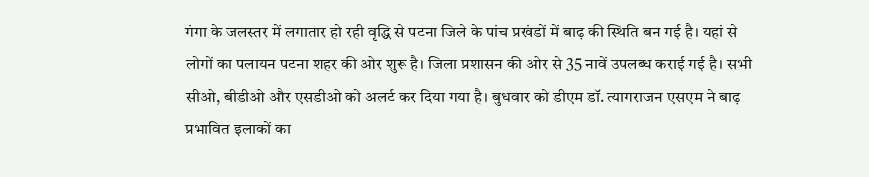गंगा के जलस्तर में लगातार हो रही वृद्धि से पटना जिले के पांच प्रखंडों में बाढ़ की स्थिति बन गई है। यहां से लोगों का पलायन पटना शहर की ओर शुरू है। जिला प्रशासन की ओर से 35 नावें उपलब्ध कराई गई है। सभी सीओ, बीडीओ और एसडीओ को अलर्ट कर दिया गया है। बुधवार को डीएम डॉ. त्यागराजन एसएम ने बाढ़ प्रभावित इलाकों का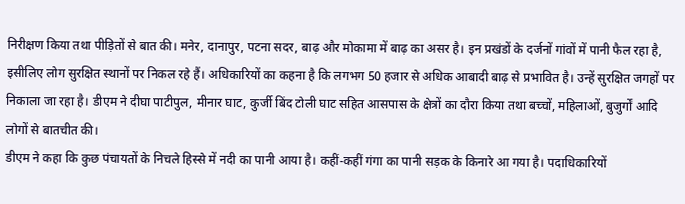निरीक्षण किया तथा पीड़ितों से बात की। मनेर, दानापुर, पटना सदर, बाढ़ और मोकामा में बाढ़ का असर है। इन प्रखंडों के दर्जनों गांवों में पानी फैल रहा है, इसीलिए लोग सुरक्षित स्थानों पर निकल रहे हैं। अधिकारियों का कहना है कि लगभग 50 हजार से अधिक आबादी बाढ़ से प्रभावित है। उन्हें सुरक्षित जगहों पर निकाला जा रहा है। डीएम ने दीघा पाटीपुल, मीनार घाट, कुर्जी बिंद टोली घाट सहित आसपास के क्षेत्रों का दौरा किया तथा बच्चों, महिलाओं, बुजुर्गों आदि लोगों से बातचीत की।
डीएम ने कहा कि कुछ पंचायतों के निचले हिस्से में नदी का पानी आया है। कहीं-कहीं गंगा का पानी सड़क के किनारे आ गया है। पदाधिकारियों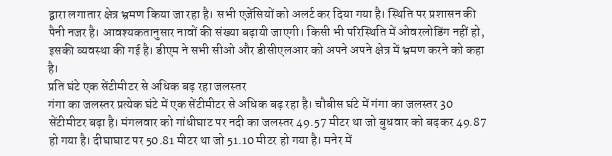द्वारा लगातार क्षेत्र भ्रमण किया जा रहा है। सभी एजेंसियों को अलर्ट कर दिया गया है। स्थिति पर प्रशासन की पैनी नजर है। आवश्यकतानुसार नावों की संख्या बढ़ायी जाएगी। किसी भी परिस्थिति में ओवरलोडिंग नहीं हो, इसकी व्यवस्था की गई है। डीएम ने सभी सीओ और डीसीएलआर को अपने अपने क्षेत्र में भ्रमण करने को कहा है।
प्रति घंटे एक सेंटीमीटर से अधिक बढ़ रहा जलस्तर
गंगा का जलस्तर प्रत्येक घंटे में एक सेंटीमीटर से अधिक बढ़ रहा है। चौबीस घंटे में गंगा का जलस्तर 30 सेंटीमीटर बढ़ा है। मंगलवार को गांधीघाट पर नदी का जलस्तर 49.57 मीटर था जो बुधवार को बढ़कर 49.87 हो गया है। दीघाघाट पर 50.81 मीटर था जो 51.10 मीटर हो गया है। मनेर में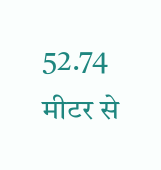52.74 मीटर से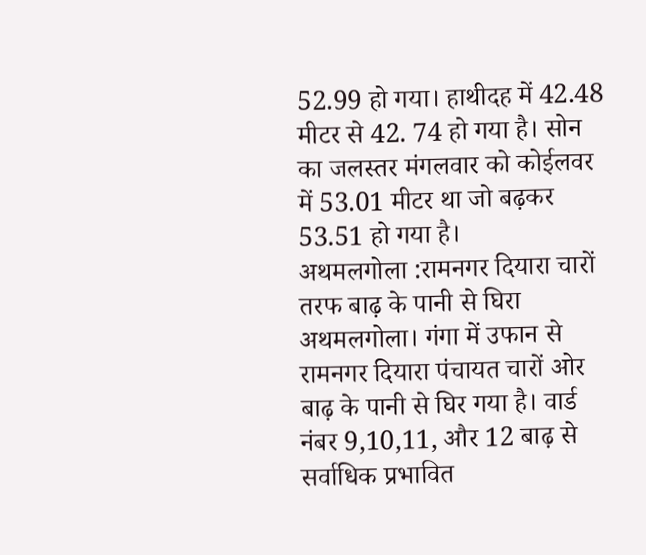52.99 हो गया। हाथीदह में 42.48 मीटर से 42. 74 हो गया है। सोन का जलस्तर मंगलवार को कोईलवर में 53.01 मीटर था जो बढ़कर 53.51 हो गया है।
अथमलगोला :रामनगर दियारा चारों तरफ बाढ़ के पानी से घिरा
अथमलगोला। गंगा में उफान से रामनगर दियारा पंचायत चारों ओर बाढ़ के पानी से घिर गया है। वार्ड नंबर 9,10,11, और 12 बाढ़ से सर्वाधिक प्रभावित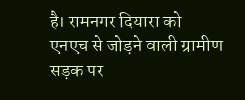है। रामनगर दियारा को एनएच से जोड़ने वाली ग्रामीण सड़क पर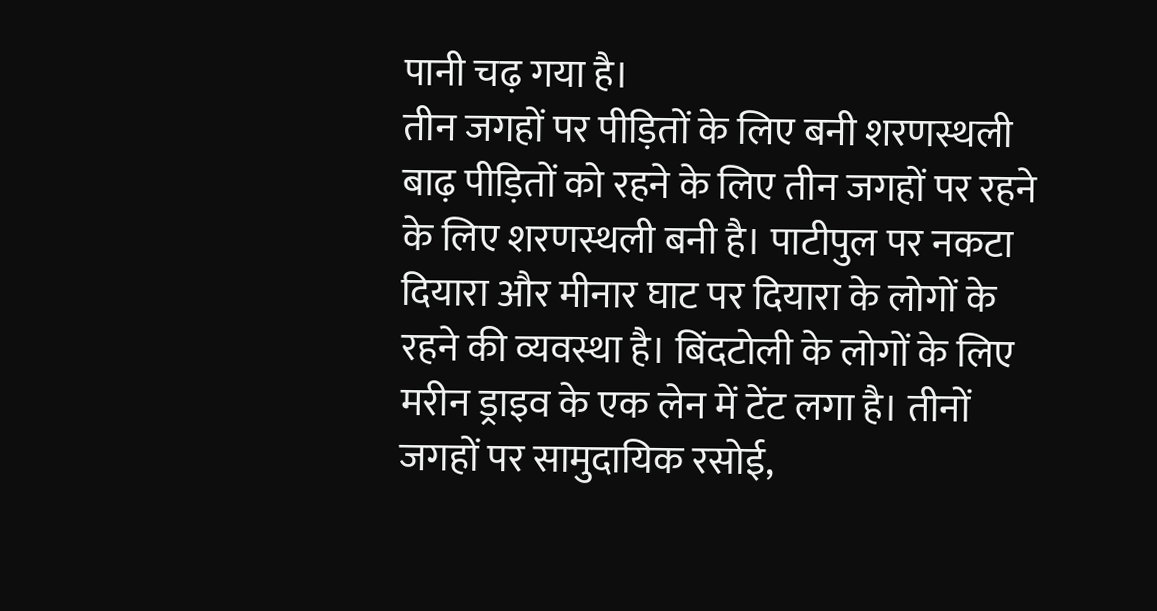पानी चढ़ गया है।
तीन जगहों पर पीड़ितों के लिए बनी शरणस्थली
बाढ़ पीड़ितों को रहने के लिए तीन जगहों पर रहने के लिए शरणस्थली बनी है। पाटीपुल पर नकटा दियारा और मीनार घाट पर दियारा के लोगों के रहने की व्यवस्था है। बिंदटोली के लोगों के लिए मरीन ड्राइव के एक लेन में टेंट लगा है। तीनों जगहों पर सामुदायिक रसोई,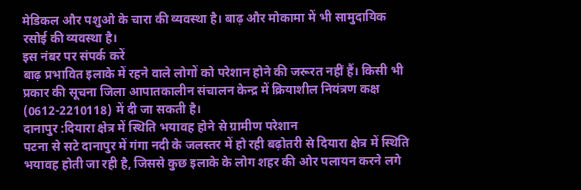मेडिकल और पशुओ के चारा की व्यवस्था है। बाढ़ और मोकामा में भी सामुदायिक रसोई की व्यवस्था है।
इस नंबर पर संपर्क करें
बाढ़ प्रभावित इलाके में रहने वाले लोगों को परेशान होने की जरूरत नहीं हैं। किसी भी प्रकार की सूचना जिला आपातकालीन संचालन केन्द्र में क्रियाशील नियंत्रण कक्ष (0612-2210118) में दी जा सकती है।
दानापुर :दियारा क्षेत्र में स्थिति भयावह होने से ग्रामीण परेशान
पटना से सटे दानापुर में गंगा नदी के जलस्तर में हो रही बढ़ोतरी से दियारा क्षेत्र में स्थिति भयावह होती जा रही है, जिससे कुछ इलाके के लोग शहर की ओर पलायन करने लगे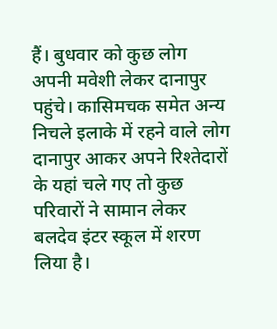हैं। बुधवार को कुछ लोग अपनी मवेशी लेकर दानापुर पहुंचे। कासिमचक समेत अन्य निचले इलाके में रहने वाले लोग दानापुर आकर अपने रिश्तेदारों के यहां चले गए तो कुछ परिवारों ने सामान लेकर बलदेव इंटर स्कूल में शरण लिया है।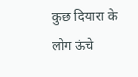कुछ दियारा के लोग ऊंचे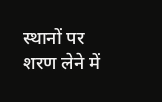स्थानों पर शरण लेने में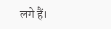लगे हैं।